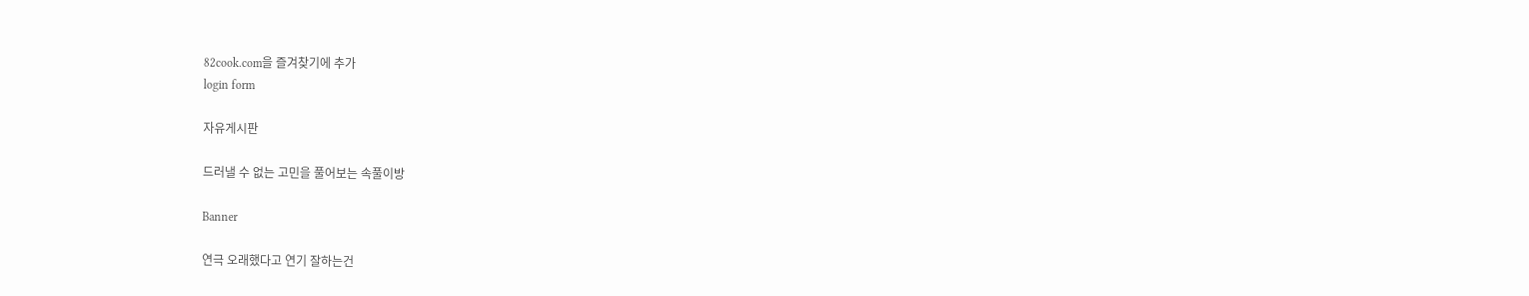82cook.com을 즐겨찾기에 추가
login form

자유게시판

드러낼 수 없는 고민을 풀어보는 속풀이방

Banner

연극 오래했다고 연기 잘하는건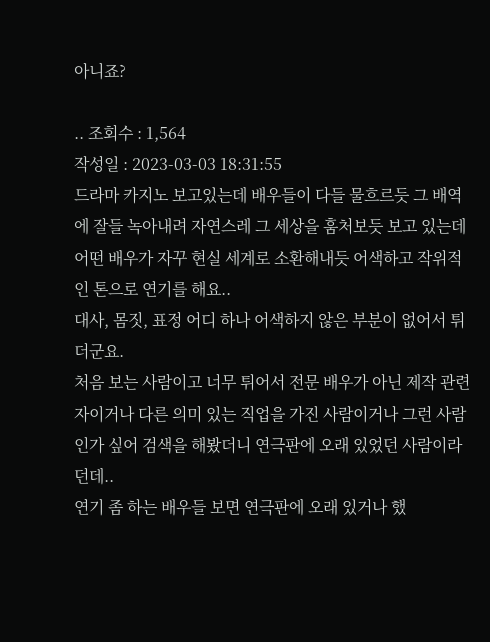아니죠?

.. 조회수 : 1,564
작성일 : 2023-03-03 18:31:55
드라마 카지노 보고있는데 배우들이 다들 물흐르듯 그 배역에 잘들 녹아내려 자연스레 그 세상을 훔처보듯 보고 있는데
어떤 배우가 자꾸 현실 세계로 소환해내듯 어색하고 작위적인 톤으로 연기를 해요..
대사, 몸짓, 표정 어디 하나 어색하지 않은 부분이 없어서 튀더군요.
처음 보는 사람이고 너무 튀어서 전문 배우가 아닌 제작 관련자이거나 다른 의미 있는 직업을 가진 사람이거나 그런 사람인가 싶어 검색을 해봤더니 연극판에 오래 있었던 사람이라던데..
연기 좀 하는 배우들 보면 연극판에 오래 있거나 했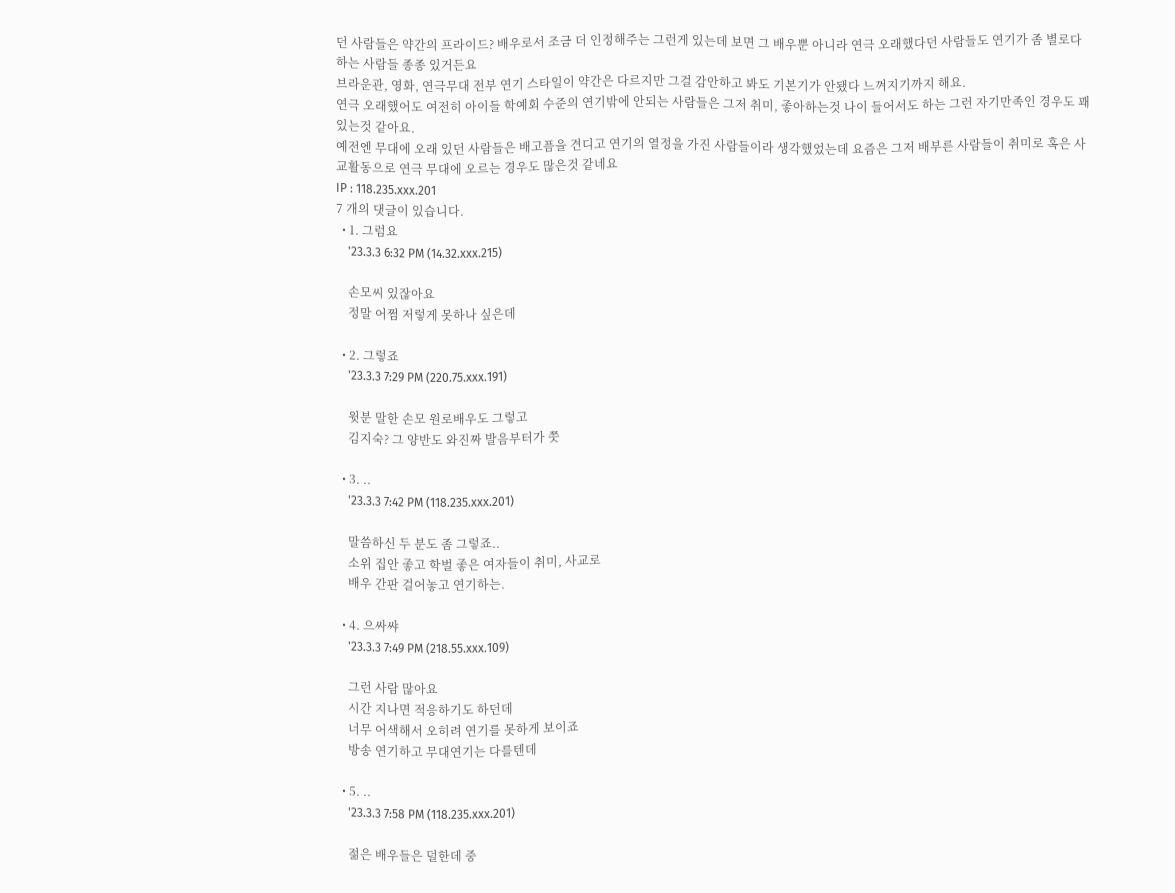던 사람들은 약간의 프라이드? 배우로서 조금 더 인정해주는 그런게 있는데 보면 그 배우뿐 아니라 연극 오래했다던 사람들도 연기가 좀 별로다 하는 사람들 종종 있거든요
브라운관, 영화, 연극무대 전부 연기 스타일이 약간은 다르지만 그걸 감안하고 봐도 기본기가 안됐다 느껴지기까지 해요.
연극 오래했어도 여전히 아이들 학예회 수준의 연기밖에 안되는 사람들은 그저 취미, 좋아하는것 나이 들어서도 하는 그런 자기만족인 경우도 꽤 있는것 같아요.
예전엔 무대에 오래 있던 사람들은 배고픔을 견디고 연기의 열정을 가진 사람들이라 생각했었는데 요즘은 그저 배부른 사람들이 취미로 혹은 사교활동으로 연극 무대에 오르는 경우도 많은것 같네요
IP : 118.235.xxx.201
7 개의 댓글이 있습니다.
  • 1. 그럼요
    '23.3.3 6:32 PM (14.32.xxx.215)

    손모씨 있잖아요
    정말 어쩜 저렇게 못하나 싶은데

  • 2. 그렇죠
    '23.3.3 7:29 PM (220.75.xxx.191)

    윗분 말한 손모 원로배우도 그렇고
    김지숙? 그 양반도 와진짜 발음부터가 쯧

  • 3. ..
    '23.3.3 7:42 PM (118.235.xxx.201)

    말씀하신 두 분도 좀 그렇죠..
    소위 집안 좋고 학벌 좋은 여자들이 취미, 사교로
    배우 간판 걸어놓고 연기하는.

  • 4. 으싸쌰
    '23.3.3 7:49 PM (218.55.xxx.109)

    그런 사람 많아요
    시간 지나면 적응하기도 하던데
    너무 어색해서 오히려 연기를 못하게 보이죠
    방송 연기하고 무대연기는 다를텐데

  • 5. ..
    '23.3.3 7:58 PM (118.235.xxx.201)

    젊은 배우들은 덜한데 중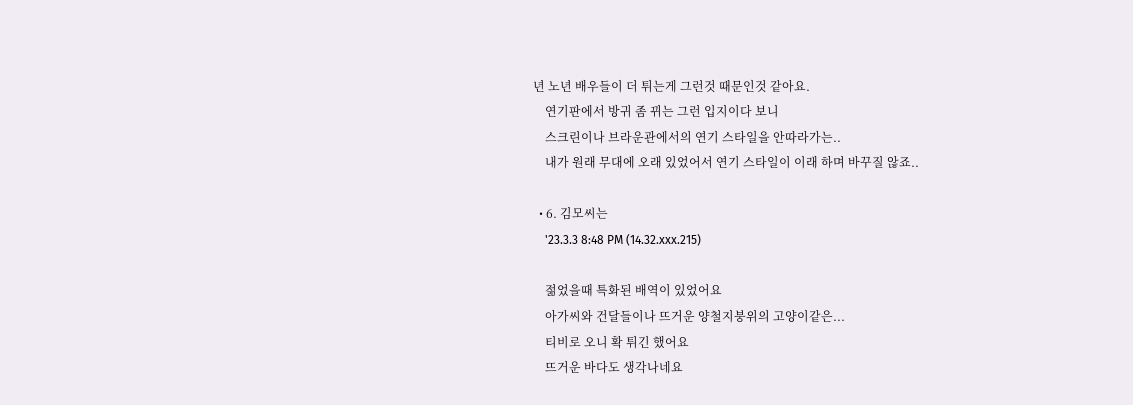년 노년 배우들이 더 튀는게 그런것 때문인것 같아요.
    연기판에서 방귀 좀 뀌는 그런 입지이다 보니
    스크린이나 브라운관에서의 연기 스타일을 안따라가는..
    내가 원래 무대에 오래 있었어서 연기 스타일이 이래 하며 바꾸질 않죠..

  • 6. 김모씨는
    '23.3.3 8:48 PM (14.32.xxx.215)

    젊었을때 특화된 배역이 있었어요
    아가씨와 건달들이나 뜨거운 양철지붕위의 고양이같은...
    티비로 오니 확 튀긴 했어요
    뜨거운 바다도 생각나네요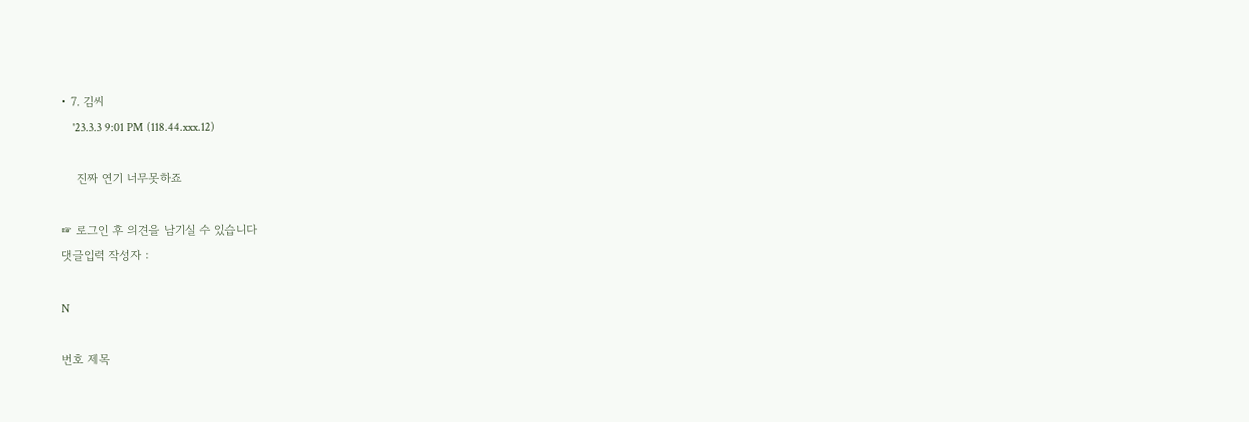• 7. 김씨
    '23.3.3 9:01 PM (118.44.xxx.12)

    진짜 연기 너무못하죠

☞ 로그인 후 의견을 남기실 수 있습니다
댓글입력 작성자 :

N

번호 제목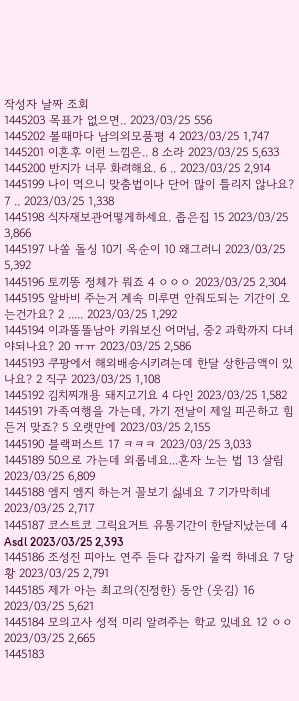작성자 날짜 조회
1445203 목표가 없으면.. 2023/03/25 556
1445202 볼때마다 남의외모품평 4 2023/03/25 1,747
1445201 이혼후 이런 느낌은.. 8 소라 2023/03/25 5,633
1445200 반지가 너무 화려해요. 6 .. 2023/03/25 2,914
1445199 나이 먹으니 맞춤법이나 단어 많이 틀리지 않나요? 7 .. 2023/03/25 1,338
1445198 식자재보관어떻게하세요. 좁은집 15 2023/03/25 3,866
1445197 나쏠 돌싱 10기 옥순이 10 왜그러니 2023/03/25 5,392
1445196 토끼똥 정체가 뭐죠 4 ㅇㅇㅇ 2023/03/25 2,304
1445195 알바비 주는거 계속 미루면 안줘도되는 기간이 오는건가요? 2 ..... 2023/03/25 1,292
1445194 이과똘똘남아 키워보신 어머님, 중2 과학까지 다녀야되나요? 20 ㅠㅠ 2023/03/25 2,586
1445193 쿠팡에서 해외배송시키려는데 한달 상한금액이 있나요? 2 직구 2023/03/25 1,108
1445192 김치찌개용 돼지고기요 4 다인 2023/03/25 1,582
1445191 가족여행을 가는데, 가기 전날이 제일 피곤하고 힘든거 맞죠? 5 오랫만에 2023/03/25 2,155
1445190 블랙퍼스트 17 ㅋㅋㅋ 2023/03/25 3,033
1445189 50으로 가는데 외롭네요...혼자 노는 법 13 살림 2023/03/25 6,809
1445188 엠지 엠지 하는거 꼴보기 싫네요 7 기가막히네 2023/03/25 2,717
1445187 코스트코 그릭요거트 유통기간이 한달지났는데 4 Asdl 2023/03/25 2,393
1445186 조성진 피아노 연주 듣다 갑자기 울컥 하네요 7 당황 2023/03/25 2,791
1445185 제가 아는 최고의(진정한) 동안 (웃김) 16 2023/03/25 5,621
1445184 모의고사 성적 미리 알려주는 학교 있네요 12 ㅇㅇ 2023/03/25 2,665
1445183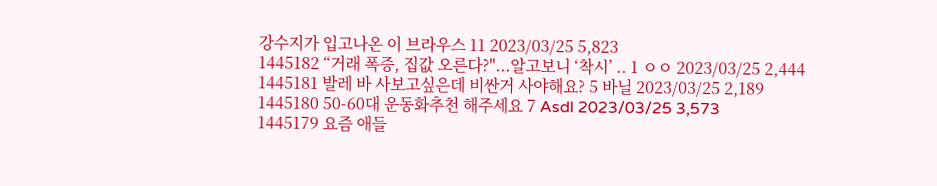강수지가 입고나온 이 브라우스 11 2023/03/25 5,823
1445182 “거래 폭증, 집값 오른다?"...알고보니 ‘착시’ .. 1 ㅇㅇ 2023/03/25 2,444
1445181 발레 바 사보고싶은데 비싼거 사야해요? 5 바닐 2023/03/25 2,189
1445180 50-60대 운동화추천 해주세요 7 Asdl 2023/03/25 3,573
1445179 요즘 애들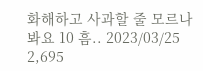화해하고 사과할 줄 모르나봐요 10 흠.. 2023/03/25 2,695